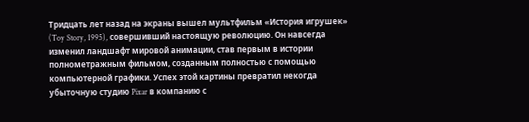Тридцать лет назад на экраны вышел мультфильм «История игрушек» (Toy Story, 1995), совершивший настоящую революцию. Он навсегда изменил ландшафт мировой анимации, став первым в истории полнометражным фильмом, созданным полностью с помощью компьютерной графики. Успех этой картины превратил некогда убыточную студию Pixar в компанию с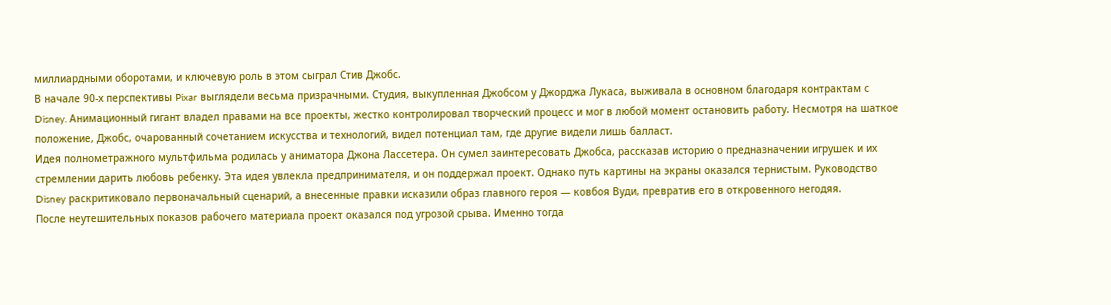миллиардными оборотами, и ключевую роль в этом сыграл Стив Джобс.
В начале 90-х перспективы Pixar выглядели весьма призрачными. Студия, выкупленная Джобсом у Джорджа Лукаса, выживала в основном благодаря контрактам с Disney. Анимационный гигант владел правами на все проекты, жестко контролировал творческий процесс и мог в любой момент остановить работу. Несмотря на шаткое положение, Джобс, очарованный сочетанием искусства и технологий, видел потенциал там, где другие видели лишь балласт.
Идея полнометражного мультфильма родилась у аниматора Джона Лассетера. Он сумел заинтересовать Джобса, рассказав историю о предназначении игрушек и их стремлении дарить любовь ребенку. Эта идея увлекла предпринимателя, и он поддержал проект. Однако путь картины на экраны оказался тернистым. Руководство Disney раскритиковало первоначальный сценарий, а внесенные правки исказили образ главного героя — ковбоя Вуди, превратив его в откровенного негодяя.
После неутешительных показов рабочего материала проект оказался под угрозой срыва. Именно тогда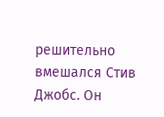решительно вмешался Стив Джобс. Он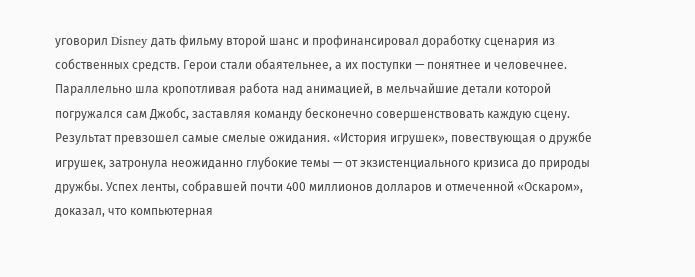уговорил Disney дать фильму второй шанс и профинансировал доработку сценария из собственных средств. Герои стали обаятельнее, а их поступки — понятнее и человечнее. Параллельно шла кропотливая работа над анимацией, в мельчайшие детали которой погружался сам Джобс, заставляя команду бесконечно совершенствовать каждую сцену.
Результат превзошел самые смелые ожидания. «История игрушек», повествующая о дружбе игрушек, затронула неожиданно глубокие темы — от экзистенциального кризиса до природы дружбы. Успех ленты, собравшей почти 400 миллионов долларов и отмеченной «Оскаром», доказал, что компьютерная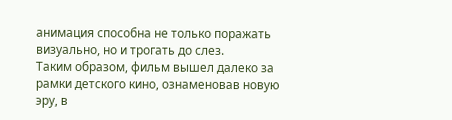анимация способна не только поражать визуально, но и трогать до слез.
Таким образом, фильм вышел далеко за рамки детского кино, ознаменовав новую эру, в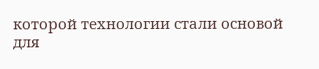которой технологии стали основой для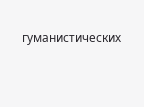гуманистических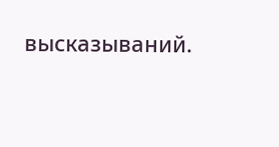высказываний.